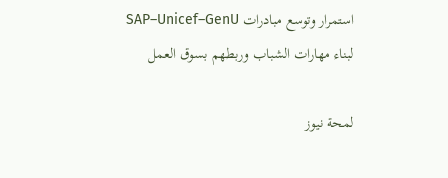استمرار وتوسع مبادرات SAP–Unicef–GenU لبناء مهارات الشباب وربطهم بسوق العمل

لمحة نيوز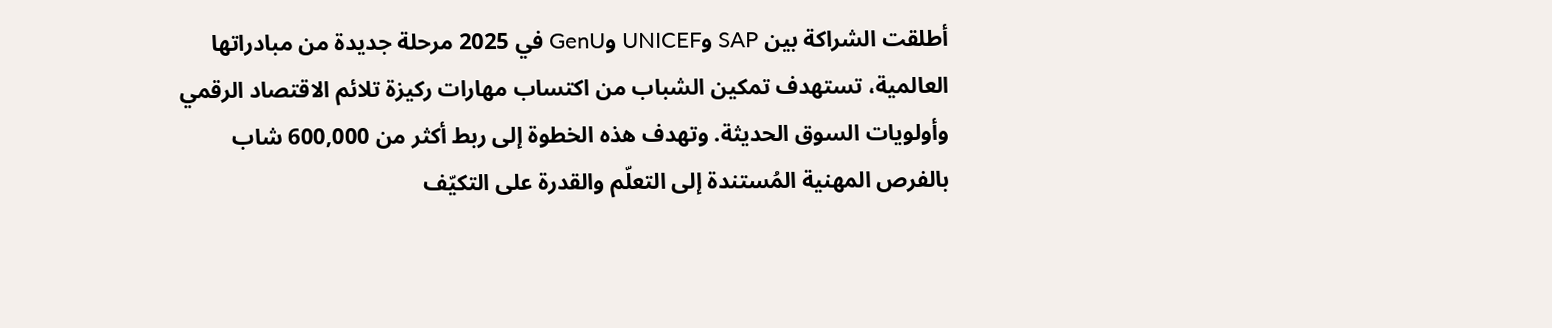أطلقت الشراكة بين SAP وUNICEF وGenU في 2025 مرحلة جديدة من مبادراتها العالمية، تستهدف تمكين الشباب من اكتساب مهارات ركيزة تلائم الاقتصاد الرقمي وأولويات السوق الحديثة. وتهدف هذه الخطوة إلى ربط أكثر من 600,000 شاب بالفرص المهنية المُستندة إلى التعلّم والقدرة على التكيّف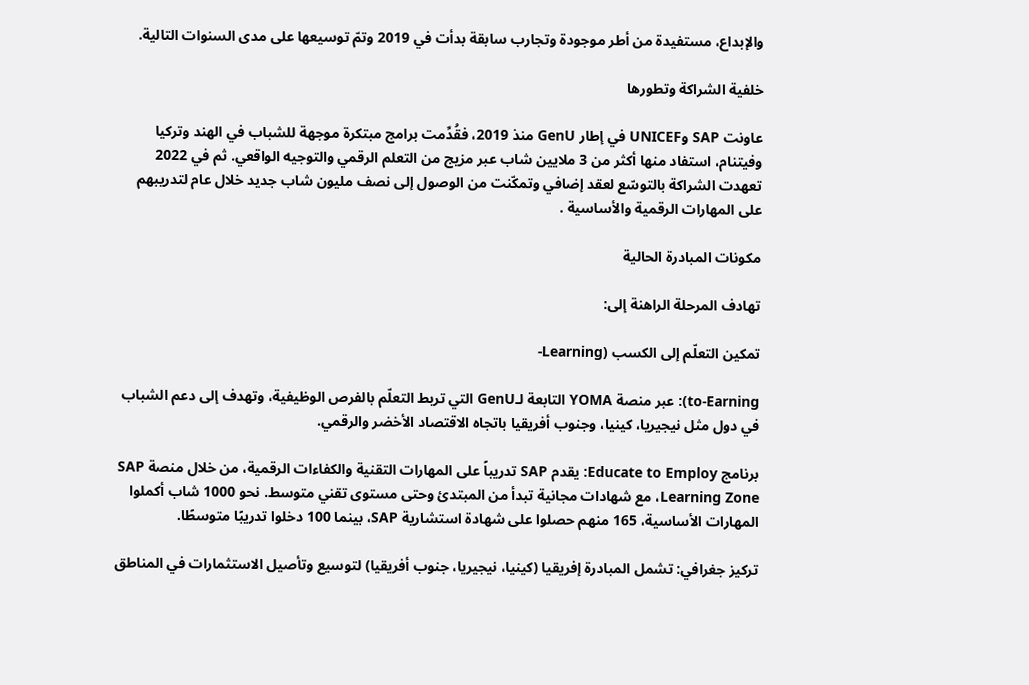والإبداع، مستفيدة من أطر موجودة وتجارب سابقة بدأت في 2019 وتمّ توسيعها على مدى السنوات التالية.

خلفية الشراكة وتطورها

عاونت SAP وUNICEF في إطار GenU منذ 2019، فقُدِّمت برامج مبتكرة موجهة للشباب في الهند وتركيا وفيتنام، استفاد منها أكثر من 3 ملايين شاب عبر مزيج من التعلم الرقمي والتوجيه الواقعي. ثم في 2022 تعهدت الشراكة بالتوسّع لعقد إضافي وتمكّنت من الوصول إلى نصف مليون شاب جديد خلال عام لتدريبهم على المهارات الرقمية والأساسية .

مكونات المبادرة الحالية

تهادف المرحلة الراهنة إلى:

تمكين التعلّم إلى الكسب (Learning-

to-Earning): عبر منصة YOMA التابعة لـGenU التي تربط التعلّم بالفرص الوظيفية، وتهدف إلى دعم الشباب في دول مثل نيجيريا، كينيا، وجنوب أفريقيا باتجاه الاقتصاد الأخضر والرقمي.

برنامج Educate to Employ: يقدم SAP تدريباً على المهارات التقنية والكفاءات الرقمية، من خلال منصة SAP Learning Zone، مع شهادات مجانية تبدأ من المبتدئ وحتى مستوى تقني متوسط. نحو 1000 شاب أكملوا المهارات الأساسية، 165 منهم حصلوا على شهادة استشارية SAP، بينما 100 دخلوا تدريبًا متوسطًا.

تركيز جغرافي: تشمل المبادرة إفريقيا (كينيا، نيجيريا، جنوب أفريقيا) لتوسيع وتأصيل الاستثمارات في المناطق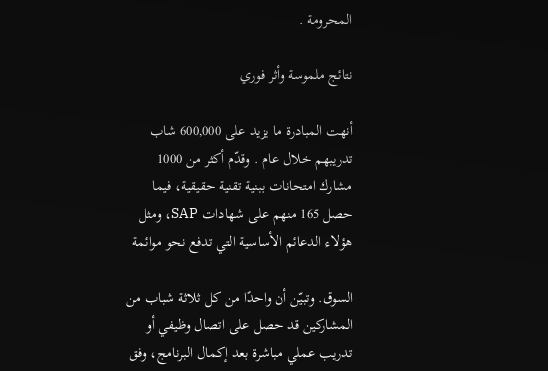المحرومة .

نتائج ملموسة وأثر فوري

أنهت المبادرة ما يزيد على 600,000 شاب تدريبهم خلال عام . وقدّم أكثر من 1000 مشارك امتحانات ببنية تقنية حقيقية، فيما حصل 165 منهم على شهادات SAP، ومثل هؤلاء الدعائم الأساسية التي تدفع نحو موائمة

السوق. وتبيّن أن واحدًا من كل ثلاثة شباب من المشاركين قد حصل على اتصال وظيفي أو تدريب عملي مباشرة بعد إكمال البرنامج، وفق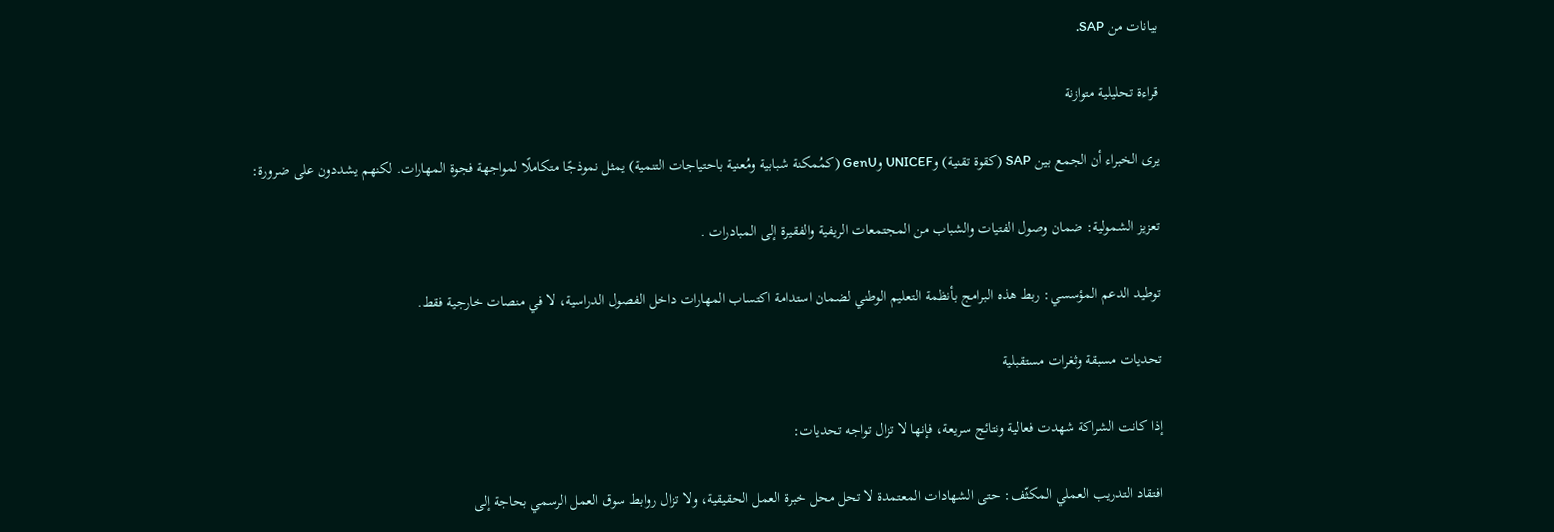بيانات من SAP.

قراءة تحليلية متوازنة

يرى الخبراء أن الجمع بين SAP (كقوة تقنية) وUNICEF وGenU (كمُمكنة شبابية ومُعنية باحتياجات التنمية) يمثل نموذجًا متكاملًا لمواجهة فجوة المهارات. لكنهم يشددون على ضرورة:

تعزيز الشمولية: ضمان وصول الفتيات والشباب من المجتمعات الريفية والفقيرة إلى المبادرات .

توطيد الدعم المؤسسي: ربط هذه البرامج بأنظمة التعليم الوطني لضمان استدامة اكتساب المهارات داخل الفصول الدراسية، لا في منصات خارجية فقط.

تحديات مسبقة وثغرات مستقبلية

إذا كانت الشراكة شهدت فعالية ونتائج سريعة، فإنها لا تزال تواجه تحديات:

افتقاد التدريب العملي المكثّف: حتى الشهادات المعتمدة لا تحل محل خبرة العمل الحقيقية، ولا تزال روابط سوق العمل الرسمي بحاجة إلى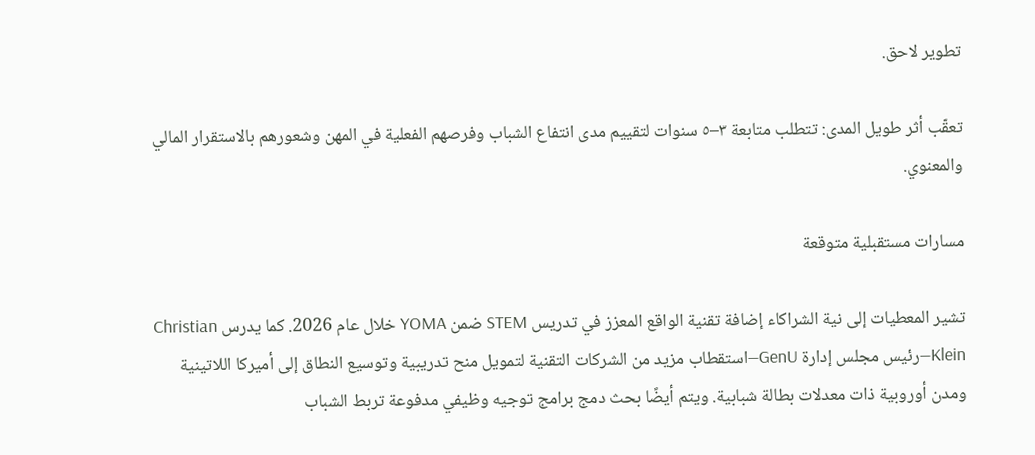تطوير لاحق.

تعقّب أثر طويل المدى: تتطلب متابعة ٣–٥ سنوات لتقييم مدى انتفاع الشباب وفرصهم الفعلية في المهن وشعورهم بالاستقرار المالي والمعنوي.

مسارات مستقبلية متوقعة

تشير المعطيات إلى نية الشراكاء إضافة تقنية الواقع المعزز في تدريس STEM ضمن YOMA خلال عام 2026. كما يدرس Christian Klein—رئيس مجلس إدارة GenU—استقطاب مزيد من الشركات التقنية لتمويل منح تدريبية وتوسيع النطاق إلى أميركا اللاتينية ومدن أوروبية ذات معدلات بطالة شبابية. ويتم أيضًا بحث دمج برامج توجيه وظيفي مدفوعة تربط الشباب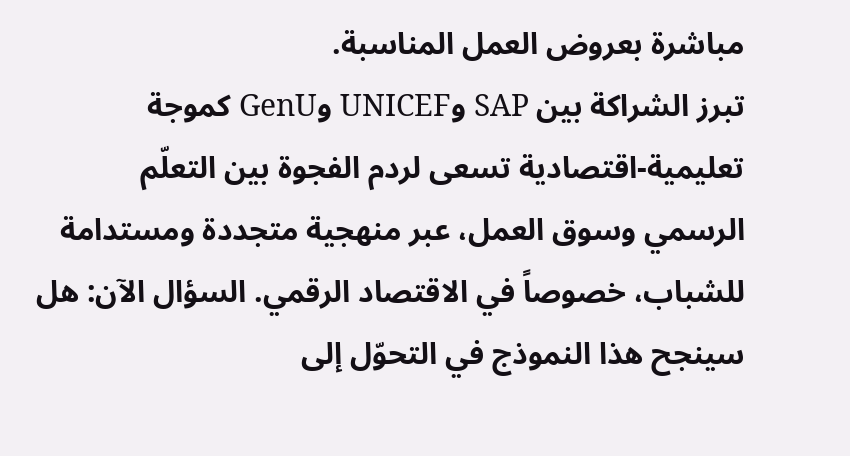مباشرة بعروض العمل المناسبة.
تبرز الشراكة بين SAP وUNICEF وGenU كموجة تعليمية-اقتصادية تسعى لردم الفجوة بين التعلّم الرسمي وسوق العمل، عبر منهجية متجددة ومستدامة للشباب، خصوصاً في الاقتصاد الرقمي. السؤال الآن: هل سينجح هذا النموذج في التحوّل إلى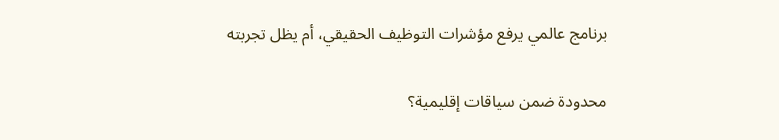برنامج عالمي يرفع مؤشرات التوظيف الحقيقي، أم يظل تجربته

محدودة ضمن سياقات إقليمية؟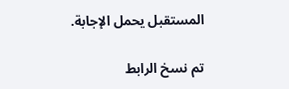المستقبل يحمل الإجابة.

تم نسخ الرابط